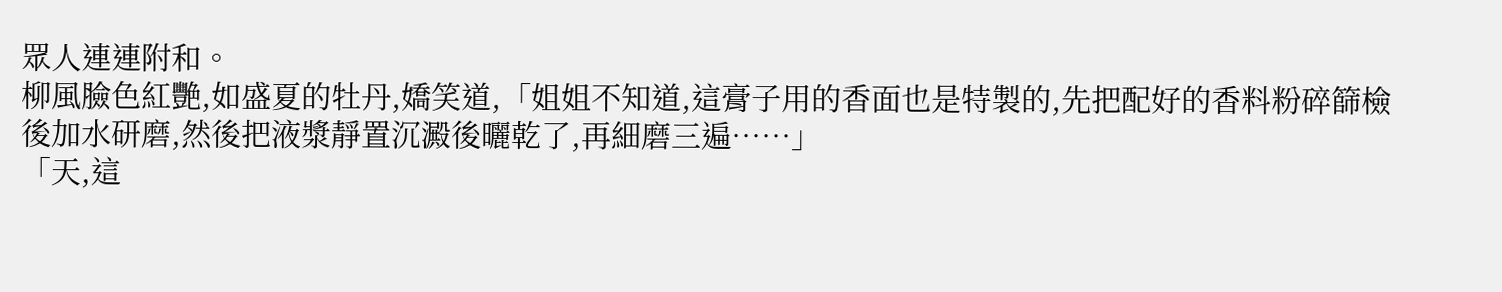眾人連連附和。
柳風臉色紅艷,如盛夏的牡丹,嬌笑道,「姐姐不知道,這膏子用的香面也是特製的,先把配好的香料粉碎篩檢後加水研磨,然後把液漿靜置沉澱後曬乾了,再細磨三遍……」
「天,這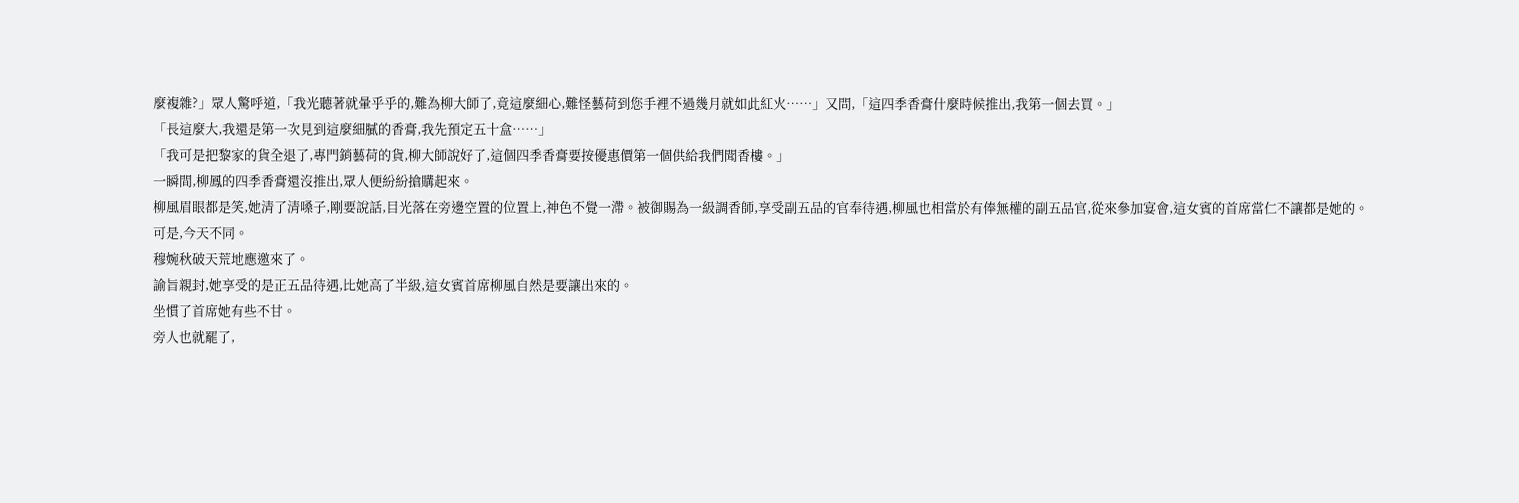麼複雜?」眾人驚呼道,「我光聽著就暈乎乎的,難為柳大師了,竟這麼細心,難怪藝荷到您手裡不過幾月就如此紅火……」又問,「這四季香膏什麼時候推出,我第一個去買。」
「長這麼大,我還是第一次見到這麼細膩的香膏,我先預定五十盒……」
「我可是把黎家的貨全退了,專門銷藝荷的貨,柳大師說好了,這個四季香膏要按優惠價第一個供給我們聞香樓。」
一瞬間,柳鳳的四季香膏還沒推出,眾人便紛紛搶購起來。
柳風眉眼都是笑,她清了清嗓子,剛要說話,目光落在旁邊空置的位置上,神色不覺一滯。被御賜為一級調香師,享受副五品的官奉待遇,柳風也相當於有俸無權的副五品官,從來參加宴會,這女賓的首席當仁不讓都是她的。
可是,今天不同。
穆婉秋破天荒地應邀來了。
諭旨親封,她享受的是正五品待遇,比她高了半級,這女賓首席柳風自然是要讓出來的。
坐慣了首席她有些不甘。
旁人也就罷了,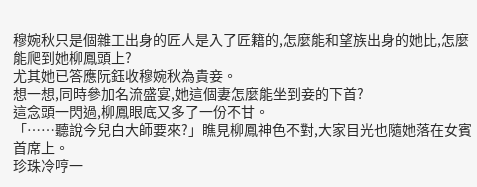穆婉秋只是個雜工出身的匠人是入了匠籍的,怎麼能和望族出身的她比,怎麼能爬到她柳鳳頭上?
尤其她已答應阮鈺收穆婉秋為貴妾。
想一想,同時參加名流盛宴,她這個妻怎麼能坐到妾的下首?
這念頭一閃過,柳鳳眼底又多了一份不甘。
「……聽說今兒白大師要來?」瞧見柳鳳神色不對,大家目光也隨她落在女賓首席上。
珍珠冷哼一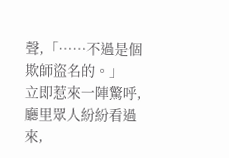聲,「……不過是個欺師盜名的。」
立即惹來一陣驚呼,廳里眾人紛紛看過來,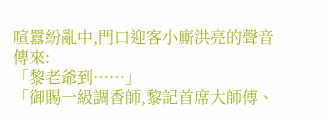喧囂紛亂中,門口迎客小廝洪亮的聲音傳來:
「黎老爺到……」
「御賜一級調香師,黎記首席大師傅、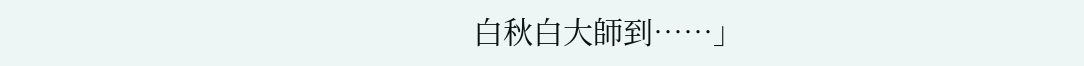白秋白大師到……」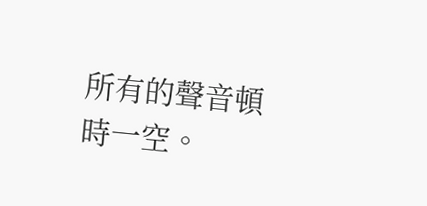所有的聲音頓時一空。